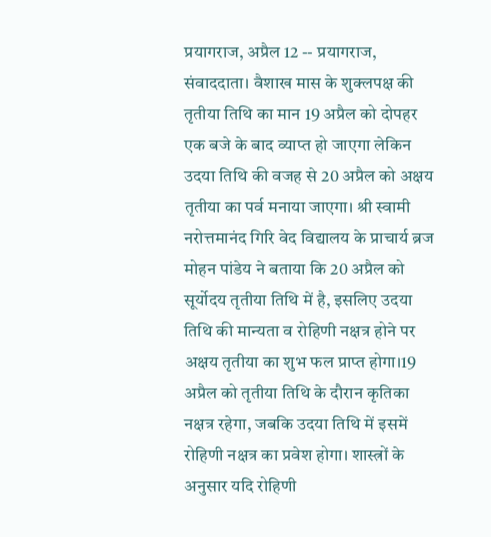प्रयागराज, अप्रैल 12 -- प्रयागराज, संवाददाता। वैशाख मास के शुक्लपक्ष की तृतीया तिथि का मान 19 अप्रैल को दोपहर एक बजे के बाद व्याप्त हो जाएगा लेकिन उदया तिथि की वजह से 20 अप्रैल को अक्षय तृतीया का पर्व मनाया जाएगा। श्री स्वामी नरोत्तमानंद गिरि वेद विद्यालय के प्राचार्य ब्रज मोहन पांडेय ने बताया कि 20 अप्रैल को सूर्योदय तृतीया तिथि में है, इसलिए उदया तिथि की मान्यता व रोहिणी नक्षत्र होने पर अक्षय तृतीया का शुभ फल प्राप्त होगा।19 अप्रैल को तृतीया तिथि के दौरान कृतिका नक्षत्र रहेगा, जबकि उदया तिथि में इसमें रोहिणी नक्षत्र का प्रवेश होगा। शास्त्रों के अनुसार यदि रोहिणी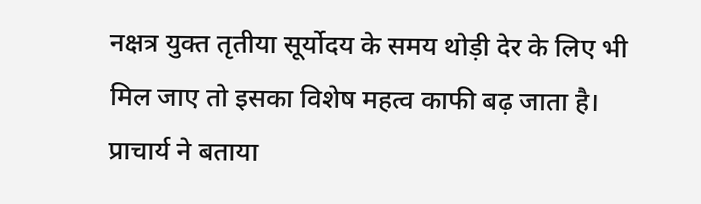नक्षत्र युक्त तृतीया सूर्योदय के समय थोड़ी देर के लिए भी मिल जाए तो इसका विशेष महत्व काफी बढ़ जाता है। प्राचार्य ने बताया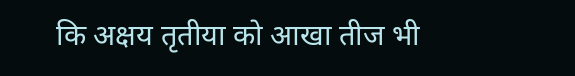कि अक्षय तृतीया को आखा तीज भी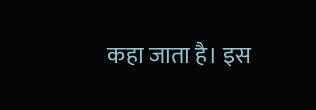कहा जाता है। इस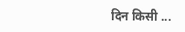दिन किसी ...